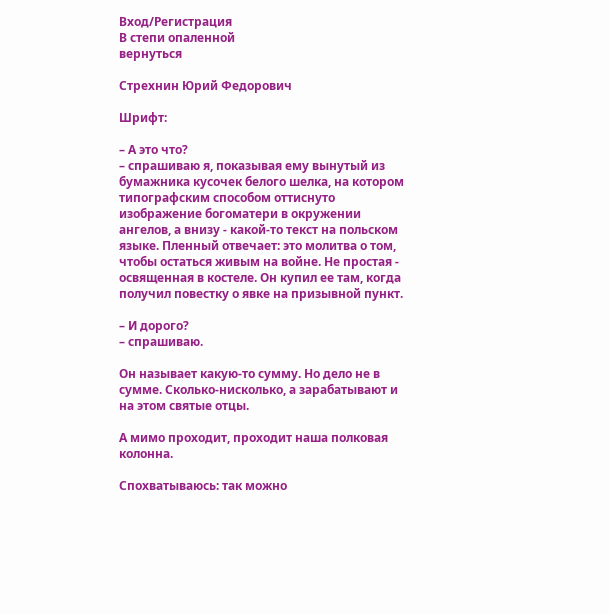Вход/Регистрация
В степи опаленной
вернуться

Стрехнин Юрий Федорович

Шрифт:

– А это что?
– спрашиваю я, показывая ему вынутый из бумажника кусочек белого шелка, на котором типографским способом оттиснуто изображение богоматери в окружении ангелов, а внизу - какой-то текст на польском языке. Пленный отвечает: это молитва о том, чтобы остаться живым на войне. Не простая - освященная в костеле. Он купил ее там, когда получил повестку о явке на призывной пункт.

– И дорого?
– спрашиваю.

Он называет какую-то сумму. Но дело не в сумме. Сколько-нисколько, а зарабатывают и на этом святые отцы.

А мимо проходит, проходит наша полковая колонна.

Спохватываюсь: так можно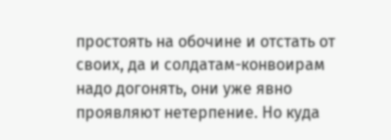простоять на обочине и отстать от своих, да и солдатам-конвоирам надо догонять, они уже явно проявляют нетерпение. Но куда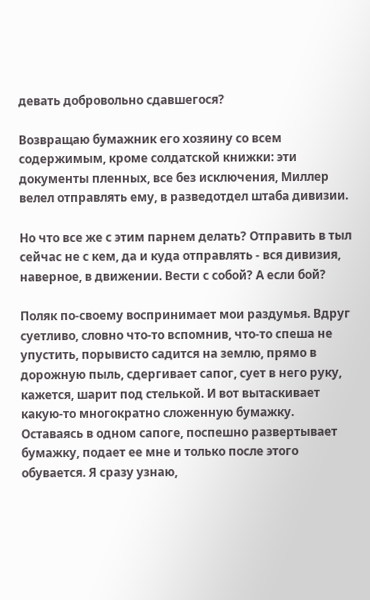девать добровольно сдавшегося?

Возвращаю бумажник его хозяину со всем содержимым, кроме солдатской книжки: эти документы пленных, все без исключения, Миллер велел отправлять ему, в разведотдел штаба дивизии.

Но что все же с этим парнем делать? Отправить в тыл сейчас не с кем, да и куда отправлять - вся дивизия, наверное, в движении. Вести с собой? А если бой?

Поляк по-своему воспринимает мои раздумья. Вдруг суетливо, словно что-то вспомнив, что-то спеша не упустить, порывисто садится на землю, прямо в дорожную пыль, сдергивает сапог, сует в него руку, кажется, шарит под стелькой. И вот вытаскивает какую-то многократно сложенную бумажку. Оставаясь в одном сапоге, поспешно развертывает бумажку, подает ее мне и только после этого обувается. Я сразу узнаю,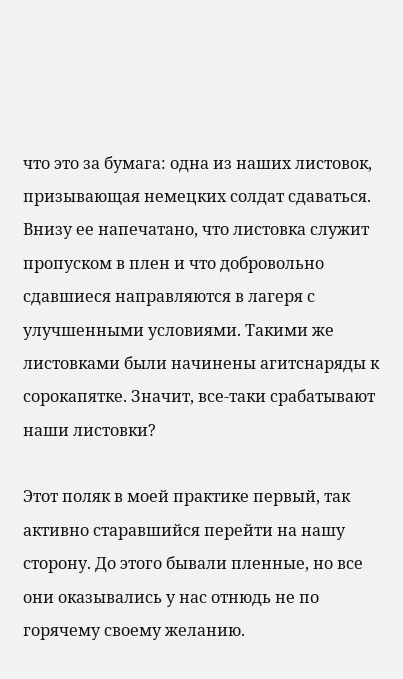что это за бумага: одна из наших листовок, призывающая немецких солдат сдаваться. Внизу ее напечатано, что листовка служит пропуском в плен и что добровольно сдавшиеся направляются в лагеря с улучшенными условиями. Такими же листовками были начинены агитснаряды к сорокапятке. Значит, все-таки срабатывают наши листовки?

Этот поляк в моей практике первый, так активно старавшийся перейти на нашу сторону. До этого бывали пленные, но все они оказывались у нас отнюдь не по горячему своему желанию.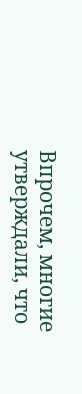Впрочем, многие утверждали, что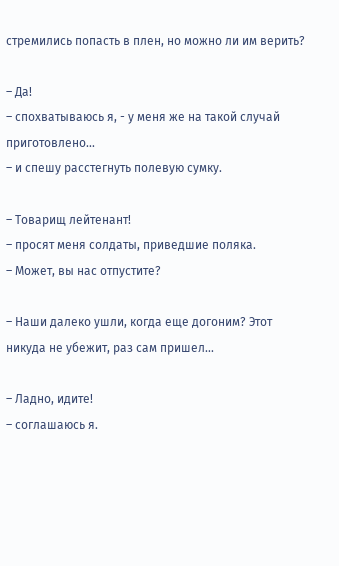стремились попасть в плен, но можно ли им верить?

– Да!
– спохватываюсь я, - у меня же на такой случай приготовлено...
– и спешу расстегнуть полевую сумку.

– Товарищ лейтенант!
– просят меня солдаты, приведшие поляка.
– Может, вы нас отпустите?

– Наши далеко ушли, когда еще догоним? Этот никуда не убежит, раз сам пришел...

– Ладно, идите!
– соглашаюсь я.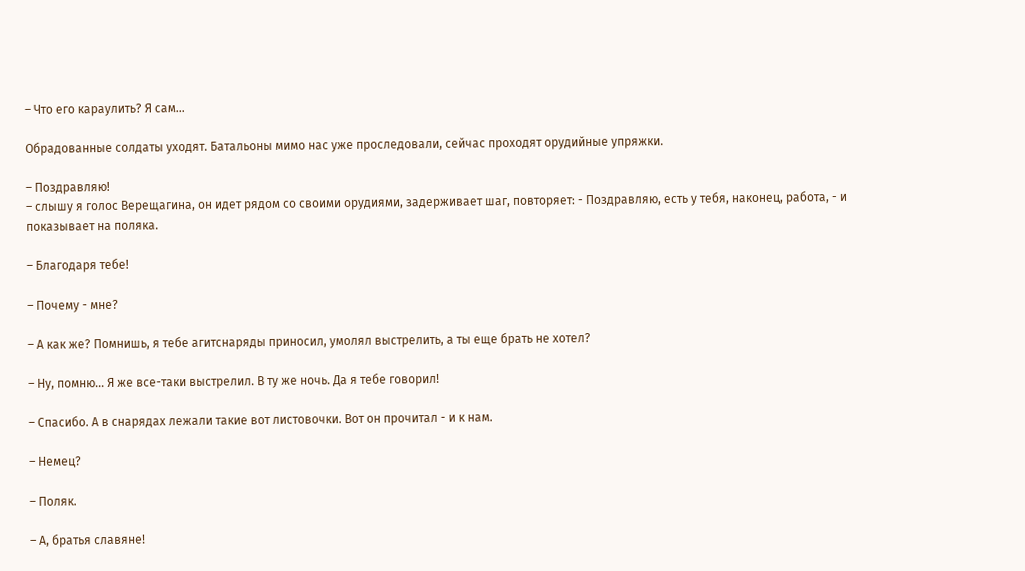– Что его караулить? Я сам...

Обрадованные солдаты уходят. Батальоны мимо нас уже проследовали, сейчас проходят орудийные упряжки.

– Поздравляю!
– слышу я голос Верещагина, он идет рядом со своими орудиями, задерживает шаг, повторяет: - Поздравляю, есть у тебя, наконец, работа, - и показывает на поляка.

– Благодаря тебе!

– Почему - мне?

– А как же? Помнишь, я тебе агитснаряды приносил, умолял выстрелить, а ты еще брать не хотел?

– Ну, помню... Я же все-таки выстрелил. В ту же ночь. Да я тебе говорил!

– Спасибо. А в снарядах лежали такие вот листовочки. Вот он прочитал - и к нам.

– Немец?

– Поляк.

– А, братья славяне!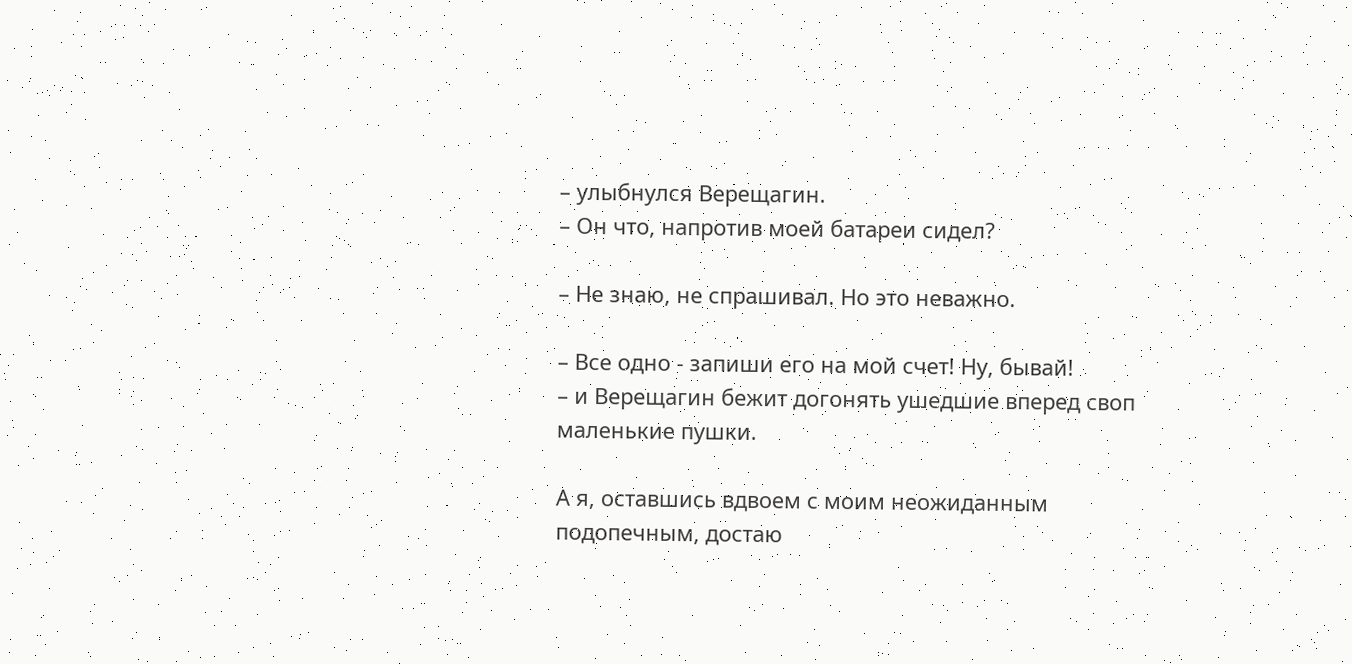– улыбнулся Верещагин.
– Он что, напротив моей батареи сидел?

– Не знаю, не спрашивал. Но это неважно.

– Все одно - запиши его на мой счет! Ну, бывай!
– и Верещагин бежит догонять ушедшие вперед своп маленькие пушки.

А я, оставшись вдвоем с моим неожиданным подопечным, достаю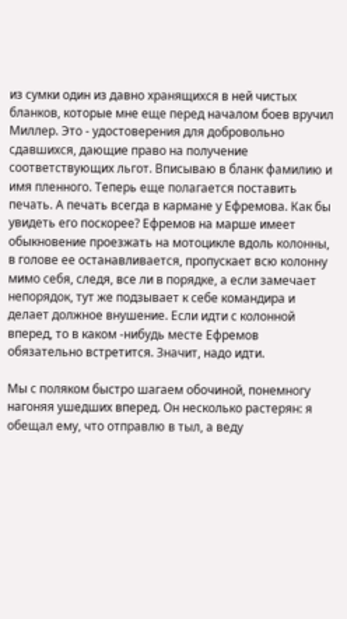из сумки один из давно хранящихся в ней чистых бланков, которые мне еще перед началом боев вручил Миллер. Это - удостоверения для добровольно сдавшихся, дающие право на получение соответствующих льгот. Вписываю в бланк фамилию и имя пленного. Теперь еще полагается поставить печать. А печать всегда в кармане у Ефремова. Как бы увидеть его поскорее? Ефремов на марше имеет обыкновение проезжать на мотоцикле вдоль колонны, в голове ее останавливается, пропускает всю колонну мимо себя, следя, все ли в порядке, а если замечает непорядок, тут же подзывает к себе командира и делает должное внушение. Если идти с колонной вперед, то в каком -нибудь месте Ефремов обязательно встретится. Значит, надо идти.

Мы с поляком быстро шагаем обочиной, понемногу нагоняя ушедших вперед. Он несколько растерян: я обещал ему, что отправлю в тыл, а веду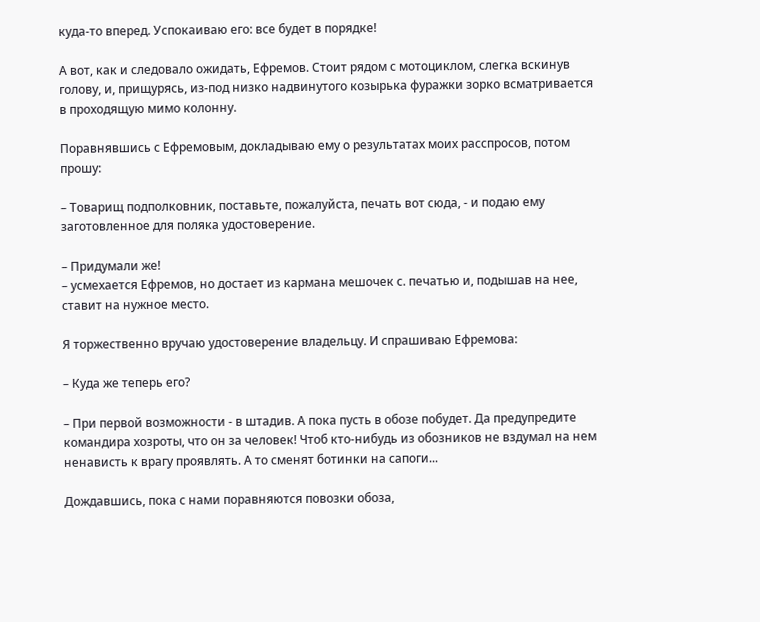куда-то вперед. Успокаиваю его: все будет в порядке!

А вот, как и следовало ожидать, Ефремов. Стоит рядом с мотоциклом, слегка вскинув голову, и, прищурясь, из-под низко надвинутого козырька фуражки зорко всматривается в проходящую мимо колонну.

Поравнявшись с Ефремовым, докладываю ему о результатах моих расспросов, потом прошу:

– Товарищ подполковник, поставьте, пожалуйста, печать вот сюда, - и подаю ему заготовленное для поляка удостоверение.

– Придумали же!
– усмехается Ефремов, но достает из кармана мешочек с. печатью и, подышав на нее, ставит на нужное место.

Я торжественно вручаю удостоверение владельцу. И спрашиваю Ефремова:

– Куда же теперь его?

– При первой возможности - в штадив. А пока пусть в обозе побудет. Да предупредите командира хозроты, что он за человек! Чтоб кто-нибудь из обозников не вздумал на нем ненависть к врагу проявлять. А то сменят ботинки на сапоги...

Дождавшись, пока с нами поравняются повозки обоза,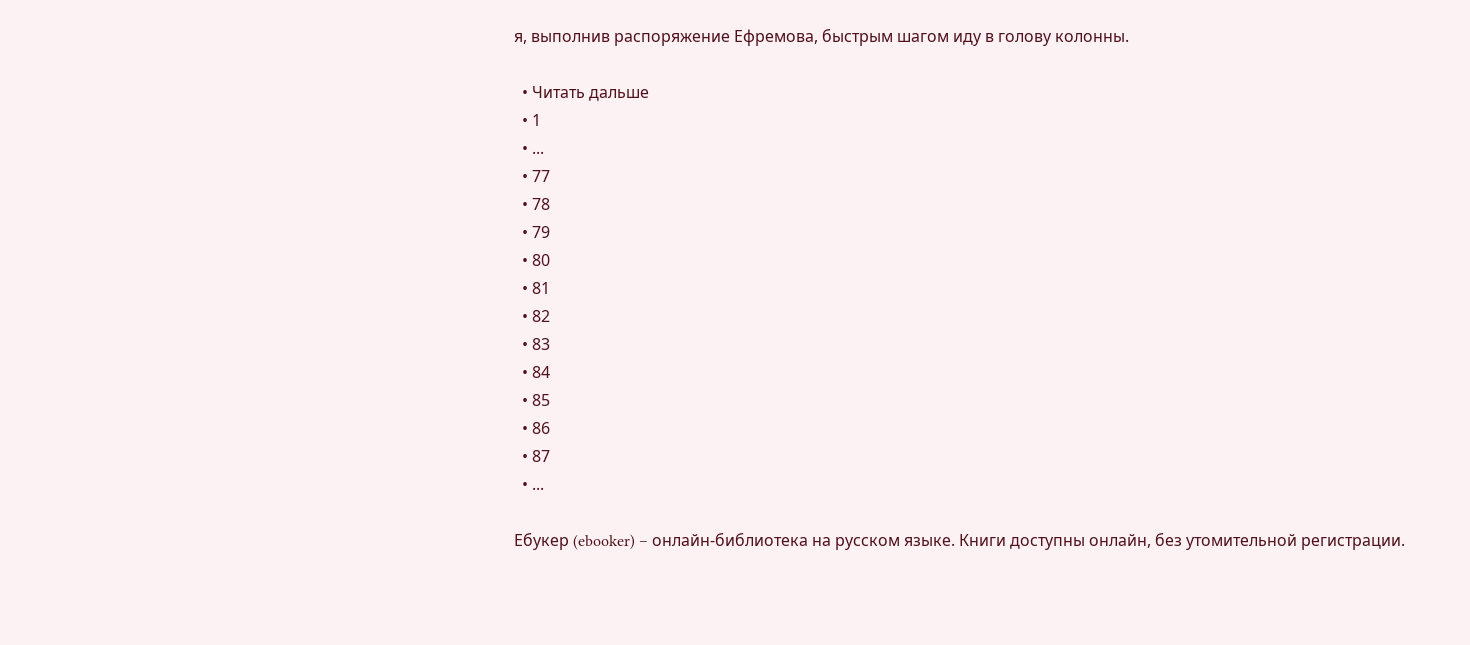я, выполнив распоряжение Ефремова, быстрым шагом иду в голову колонны.

  • Читать дальше
  • 1
  • ...
  • 77
  • 78
  • 79
  • 80
  • 81
  • 82
  • 83
  • 84
  • 85
  • 86
  • 87
  • ...

Ебукер (ebooker) – онлайн-библиотека на русском языке. Книги доступны онлайн, без утомительной регистрации.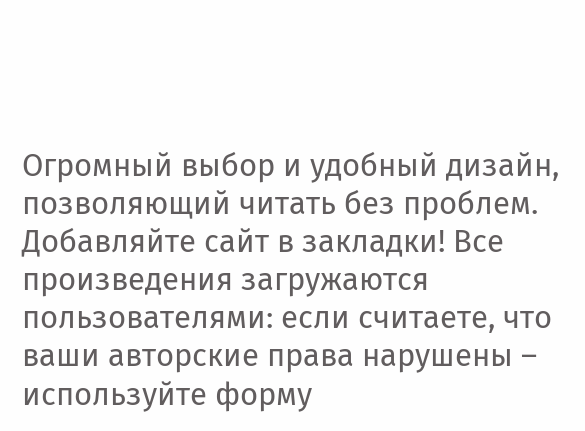Огромный выбор и удобный дизайн, позволяющий читать без проблем. Добавляйте сайт в закладки! Все произведения загружаются пользователями: если считаете, что ваши авторские права нарушены – используйте форму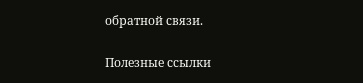обратной связи.

Полезные ссылки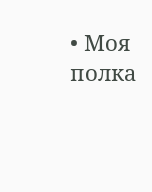• Моя полка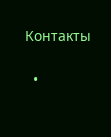Контакты

  •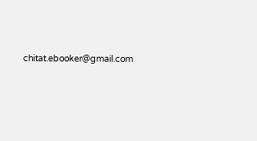chitat.ebooker@gmail.com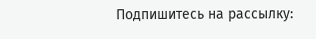Подпишитесь на рассылку: